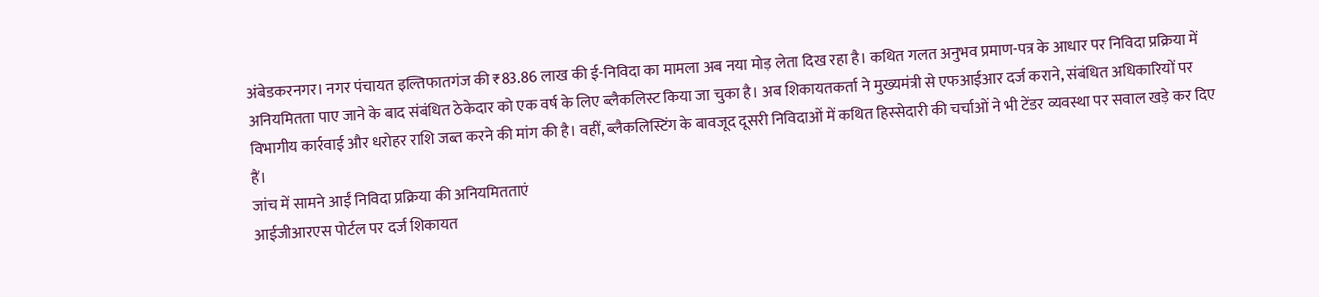अंबेडकरनगर। नगर पंचायत इल्तिफातगंज की ₹83.86 लाख की ई-निविदा का मामला अब नया मोड़ लेता दिख रहा है। कथित गलत अनुभव प्रमाण-पत्र के आधार पर निविदा प्रक्रिया में अनियमितता पाए जाने के बाद संबंधित ठेकेदार को एक वर्ष के लिए ब्लैकलिस्ट किया जा चुका है। अब शिकायतकर्ता ने मुख्यमंत्री से एफआईआर दर्ज कराने, संबंधित अधिकारियों पर विभागीय कार्रवाई और धरोहर राशि जब्त करने की मांग की है। वहीं, ब्लैकलिस्टिंग के बावजूद दूसरी निविदाओं में कथित हिस्सेदारी की चर्चाओं ने भी टेंडर व्यवस्था पर सवाल खड़े कर दिए हैं।
जांच में सामने आईं निविदा प्रक्रिया की अनियमितताएं
आईजीआरएस पोर्टल पर दर्ज शिकायत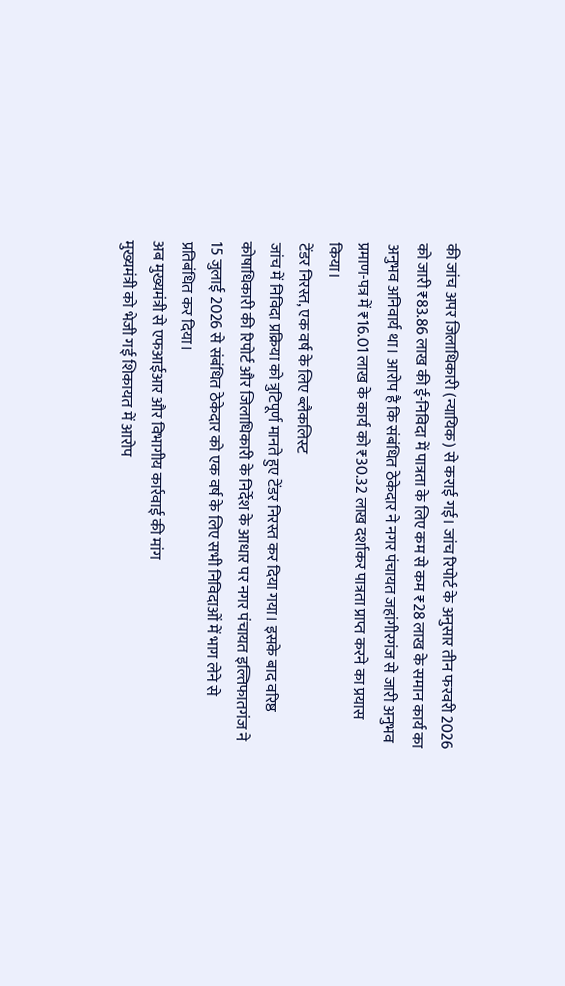की जांच अपर जिलाधिकारी (न्यायिक) से कराई गई। जांच रिपोर्ट के अनुसार तीन फरवरी 2026 को जारी ₹83.86 लाख की ई-निविदा में पात्रता के लिए कम से कम ₹28 लाख के समान कार्य का अनुभव अनिवार्य था। आरोप है कि संबंधित ठेकेदार ने नगर पंचायत जहांगीरगंज से जारी अनुभव प्रमाण-पत्र में ₹16.01 लाख के कार्य को ₹30.32 लाख दर्शाकर पात्रता प्राप्त करने का प्रयास किया।
टेंडर निरस्त, एक वर्ष के लिए ब्लैकलिस्ट
जांच में निविदा प्रक्रिया को त्रुटिपूर्ण मानते हुए टेंडर निरस्त कर दिया गया। इसके बाद वरिष्ठ कोषाधिकारी की रिपोर्ट और जिलाधिकारी के निर्देश के आधार पर नगर पंचायत इल्तिफातगंज ने 15 जुलाई 2026 से संबंधित ठेकेदार को एक वर्ष के लिए सभी निविदाओं में भाग लेने से प्रतिबंधित कर दिया।
अब मुख्यमंत्री से एफआईआर और विभागीय कार्रवाई की मांग
मुख्यमंत्री को भेजी गई शिकायत में आरोप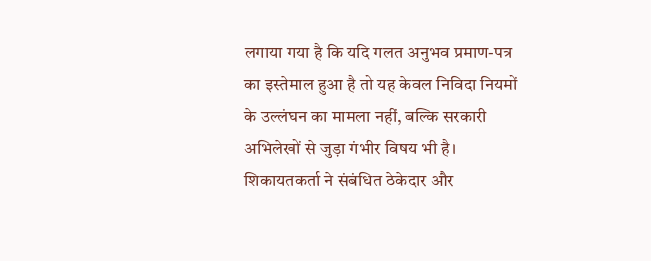लगाया गया है कि यदि गलत अनुभव प्रमाण-पत्र का इस्तेमाल हुआ है तो यह केवल निविदा नियमों के उल्लंघन का मामला नहीं, बल्कि सरकारी अभिलेखों से जुड़ा गंभीर विषय भी है। शिकायतकर्ता ने संबंधित ठेकेदार और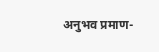अनुभव प्रमाण-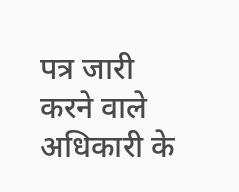पत्र जारी करने वाले अधिकारी के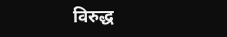विरुद्ध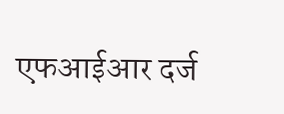एफआईआर दर्ज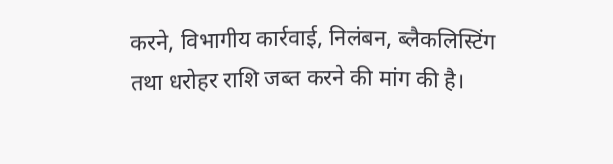करने, विभागीय कार्रवाई, निलंबन, ब्लैकलिस्टिंग तथा धरोहर राशि जब्त करने की मांग की है।